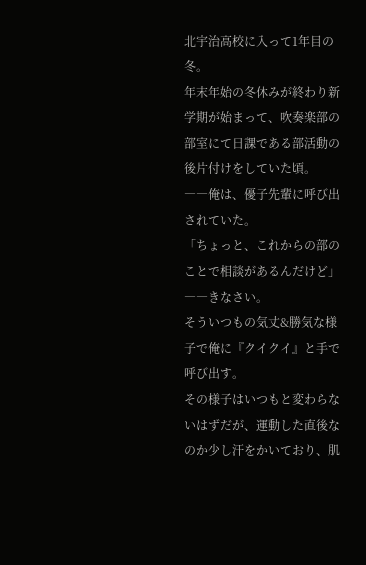北宇治高校に入って1年目の冬。
年末年始の冬休みが終わり新学期が始まって、吹奏楽部の部室にて日課である部活動の後片付けをしていた頃。
――俺は、優子先輩に呼び出されていた。
「ちょっと、これからの部のことで相談があるんだけど」
――きなさい。
そういつもの気丈&勝気な様子で俺に『クイクイ』と手で呼び出す。
その様子はいつもと変わらないはずだが、運動した直後なのか少し汗をかいており、肌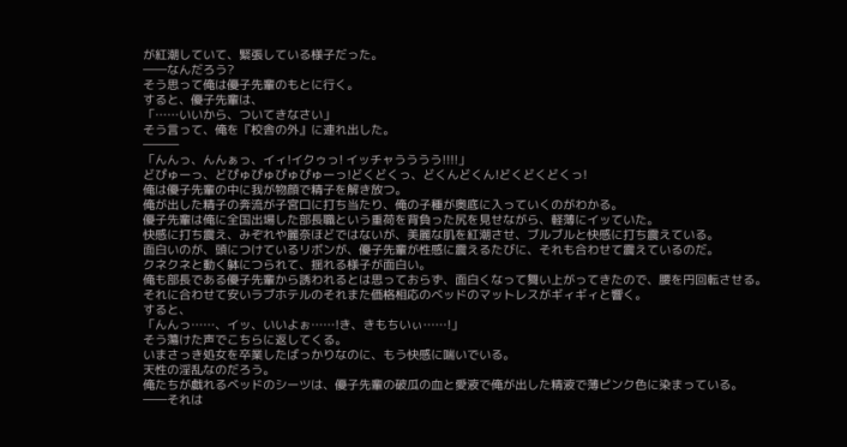が紅潮していて、緊張している様子だった。
――なんだろう?
そう思って俺は優子先輩のもとに行く。
すると、優子先輩は、
「……いいから、ついてきなさい」
そう言って、俺を『校舎の外』に連れ出した。
―――
「んんっ、んんぁっ、イィ!イクゥっ! イッチャうううう!!!!」
どぴゅーっ、どぴゅぴゅぴゅぴゅーっ!どくどくっ、どくんどくん!どくどくどくっ!
俺は優子先輩の中に我が物顔で精子を解き放つ。
俺が出した精子の奔流が子宮口に打ち当たり、俺の子種が奥底に入っていくのがわかる。
優子先輩は俺に全国出場した部長職という重荷を背負った尻を見せながら、軽薄にイッていた。
快感に打ち震え、みぞれや麗奈ほどではないが、美麗な肌を紅潮させ、ブルブルと快感に打ち震えている。
面白いのが、頭につけているリボンが、優子先輩が性感に震えるたびに、それも合わせて震えているのだ。
クネクネと動く躰につられて、揺れる様子が面白い。
俺も部長である優子先輩から誘われるとは思っておらず、面白くなって舞い上がってきたので、腰を円回転させる。
それに合わせて安いラブホテルのそれまた価格相応のベッドのマットレスがギィギィと響く。
すると、
「んんっ……、イッ、いいよぉ……!き、きもちいぃ……!」
そう蕩けた声でこちらに返してくる。
いまさっき処女を卒業したばっかりなのに、もう快感に喘いでいる。
天性の淫乱なのだろう。
俺たちが戯れるベッドのシーツは、優子先輩の破瓜の血と愛液で俺が出した精液で薄ピンク色に染まっている。
――それは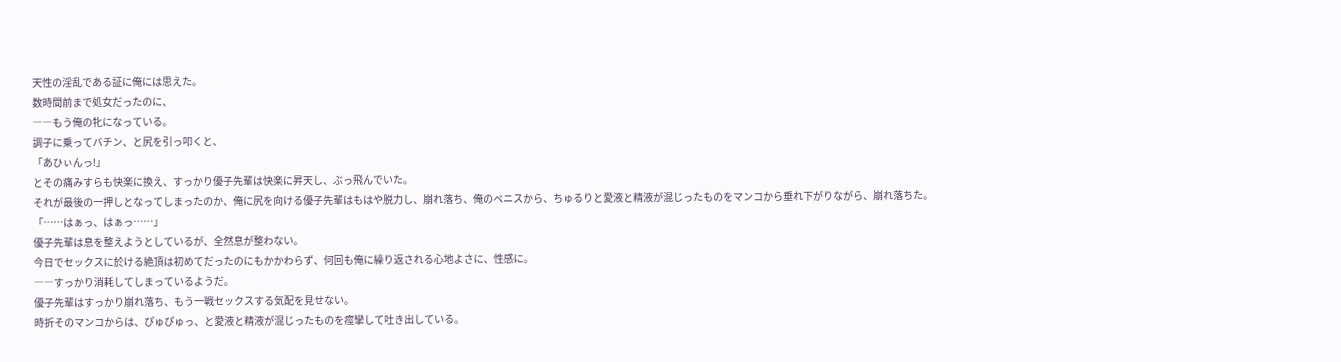天性の淫乱である証に俺には思えた。
数時間前まで処女だったのに、
――もう俺の牝になっている。
調子に乗ってバチン、と尻を引っ叩くと、
「あひぃんっ!」
とその痛みすらも快楽に換え、すっかり優子先輩は快楽に昇天し、ぶっ飛んでいた。
それが最後の一押しとなってしまったのか、俺に尻を向ける優子先輩はもはや脱力し、崩れ落ち、俺のペニスから、ちゅるりと愛液と精液が混じったものをマンコから垂れ下がりながら、崩れ落ちた。
「……はぁっ、はぁっ……」
優子先輩は息を整えようとしているが、全然息が整わない。
今日でセックスに於ける絶頂は初めてだったのにもかかわらず、何回も俺に繰り返される心地よさに、性感に。
――すっかり消耗してしまっているようだ。
優子先輩はすっかり崩れ落ち、もう一戦セックスする気配を見せない。
時折そのマンコからは、ぴゅぴゅっ、と愛液と精液が混じったものを痙攣して吐き出している。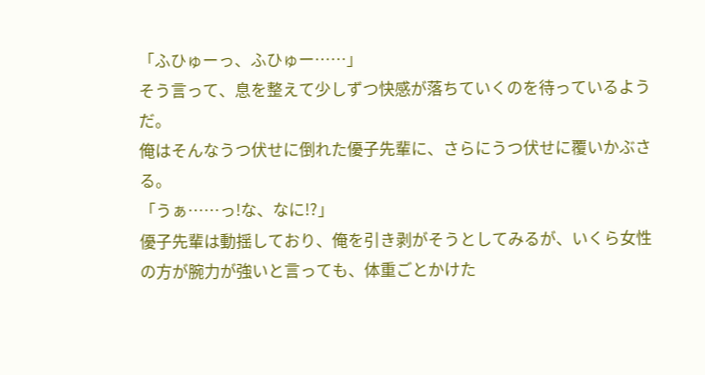「ふひゅーっ、ふひゅー……」
そう言って、息を整えて少しずつ快感が落ちていくのを待っているようだ。
俺はそんなうつ伏せに倒れた優子先輩に、さらにうつ伏せに覆いかぶさる。
「うぁ……っ!な、なに!?」
優子先輩は動揺しており、俺を引き剥がそうとしてみるが、いくら女性の方が腕力が強いと言っても、体重ごとかけた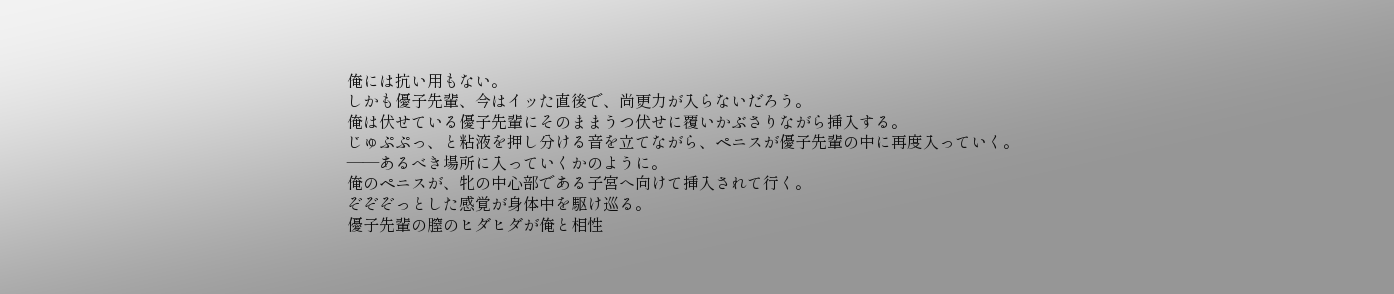俺には抗い用もない。
しかも優子先輩、今はイッた直後で、尚更力が入らないだろう。
俺は伏せている優子先輩にそのままうつ伏せに覆いかぶさりながら挿入する。
じゅぷぷっ、と粘液を押し分ける音を立てながら、ペニスが優子先輩の中に再度入っていく。
――あるべき場所に入っていくかのように。
俺のペニスが、牝の中心部である子宮へ向けて挿入されて行く。
ぞぞぞっとした感覚が身体中を駆け巡る。
優子先輩の膣のヒダヒダが俺と相性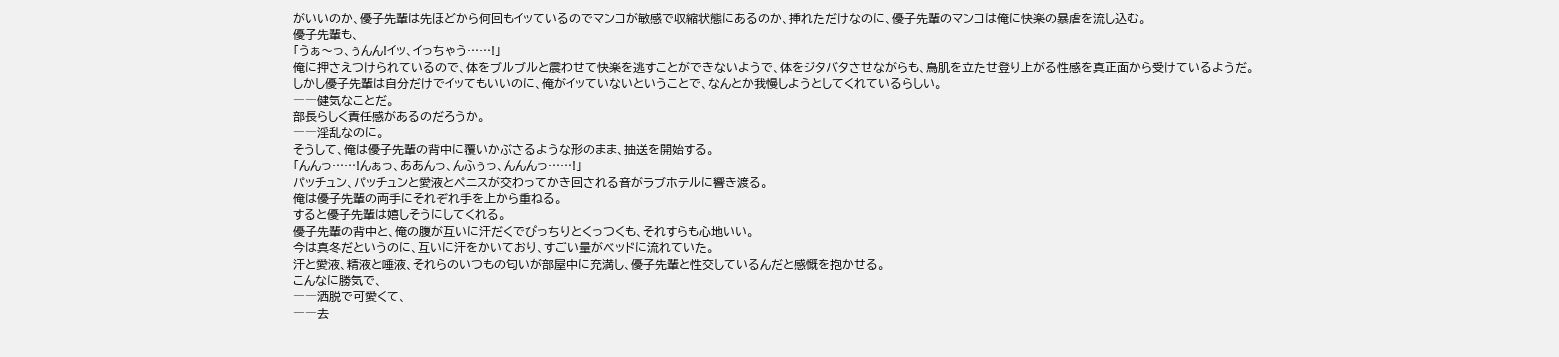がいいのか、優子先輩は先ほどから何回もイッているのでマンコが敏感で収縮状態にあるのか、挿れただけなのに、優子先輩のマンコは俺に快楽の暴虐を流し込む。
優子先輩も、
「うぁ〜っ、ぅんん!イッ、イっちゃう……!」
俺に押さえつけられているので、体をブルブルと震わせて快楽を逃すことができないようで、体をジタバタさせながらも、鳥肌を立たせ登り上がる性感を真正面から受けているようだ。
しかし優子先輩は自分だけでイッてもいいのに、俺がイッていないということで、なんとか我慢しようとしてくれているらしい。
――健気なことだ。
部長らしく責任感があるのだろうか。
――淫乱なのに。
そうして、俺は優子先輩の背中に覆いかぶさるような形のまま、抽送を開始する。
「んんっ……!んぁっ、ああんっ、んふぅっ、んんんっ……!」
パッチュン、パッチュンと愛液とペニスが交わってかき回される音がラブホテルに響き渡る。
俺は優子先輩の両手にそれぞれ手を上から重ねる。
すると優子先輩は嬉しそうにしてくれる。
優子先輩の背中と、俺の腹が互いに汗だくでぴっちりとくっつくも、それすらも心地いい。
今は真冬だというのに、互いに汗をかいており、すごい量がベッドに流れていた。
汗と愛液、精液と唾液、それらのいつもの匂いが部屋中に充満し、優子先輩と性交しているんだと感慨を抱かせる。
こんなに勝気で、
――洒脱で可愛くて、
――去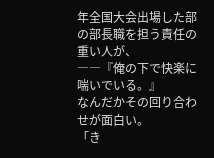年全国大会出場した部の部長職を担う責任の重い人が、
――『俺の下で快楽に喘いでいる。』
なんだかその回り合わせが面白い。
「き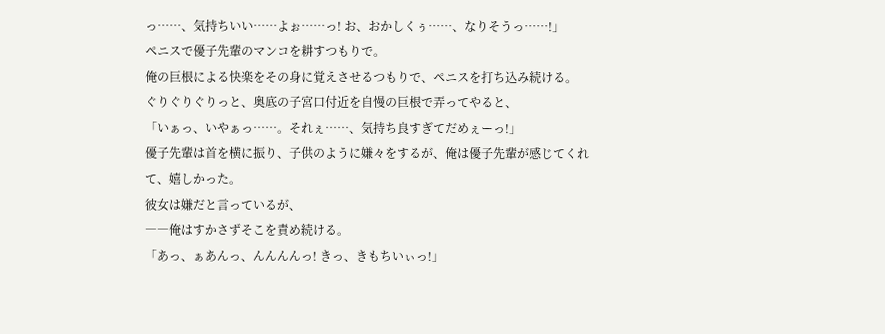っ……、気持ちいい……よぉ……っ! お、おかしくぅ……、なりそうっ……!」
ペニスで優子先輩のマンコを耕すつもりで。
俺の巨根による快楽をその身に覚えさせるつもりで、ペニスを打ち込み続ける。
ぐりぐりぐりっと、奥底の子宮口付近を自慢の巨根で弄ってやると、
「いぁっ、いやぁっ……。それぇ……、気持ち良すぎてだめぇーっ!」
優子先輩は首を横に振り、子供のように嫌々をするが、俺は優子先輩が感じてくれて、嬉しかった。
彼女は嫌だと言っているが、
――俺はすかさずそこを責め続ける。
「あっ、ぁあんっ、んんんんっ! きっ、きもちいぃっ!」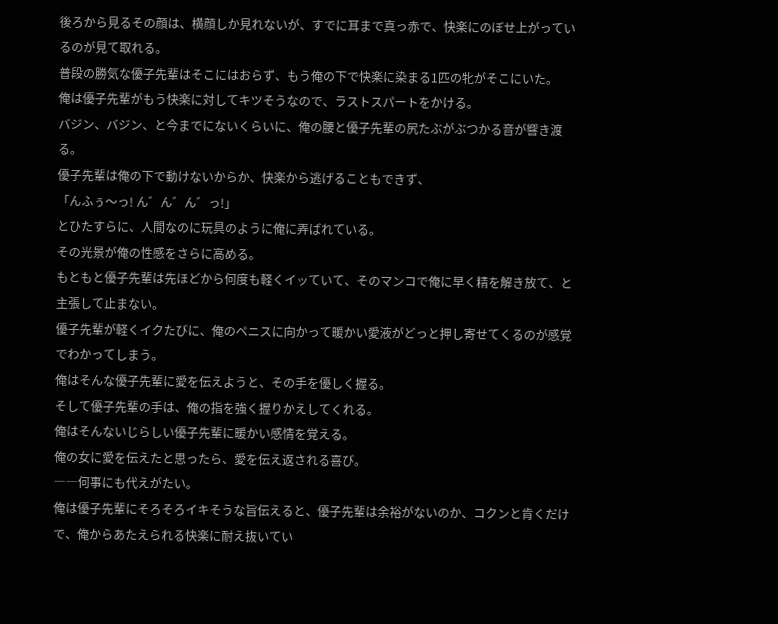後ろから見るその顔は、横顔しか見れないが、すでに耳まで真っ赤で、快楽にのぼせ上がっているのが見て取れる。
普段の勝気な優子先輩はそこにはおらず、もう俺の下で快楽に染まる1匹の牝がそこにいた。
俺は優子先輩がもう快楽に対してキツそうなので、ラストスパートをかける。
バジン、バジン、と今までにないくらいに、俺の腰と優子先輩の尻たぶがぶつかる音が響き渡る。
優子先輩は俺の下で動けないからか、快楽から逃げることもできず、
「んふぅ〜っ! ん゛ん゛ん゛っ!」
とひたすらに、人間なのに玩具のように俺に弄ばれている。
その光景が俺の性感をさらに高める。
もともと優子先輩は先ほどから何度も軽くイッていて、そのマンコで俺に早く精を解き放て、と主張して止まない。
優子先輩が軽くイクたびに、俺のペニスに向かって暖かい愛液がどっと押し寄せてくるのが感覚でわかってしまう。
俺はそんな優子先輩に愛を伝えようと、その手を優しく握る。
そして優子先輩の手は、俺の指を強く握りかえしてくれる。
俺はそんないじらしい優子先輩に暖かい感情を覚える。
俺の女に愛を伝えたと思ったら、愛を伝え返される喜び。
――何事にも代えがたい。
俺は優子先輩にそろそろイキそうな旨伝えると、優子先輩は余裕がないのか、コクンと肯くだけで、俺からあたえられる快楽に耐え抜いてい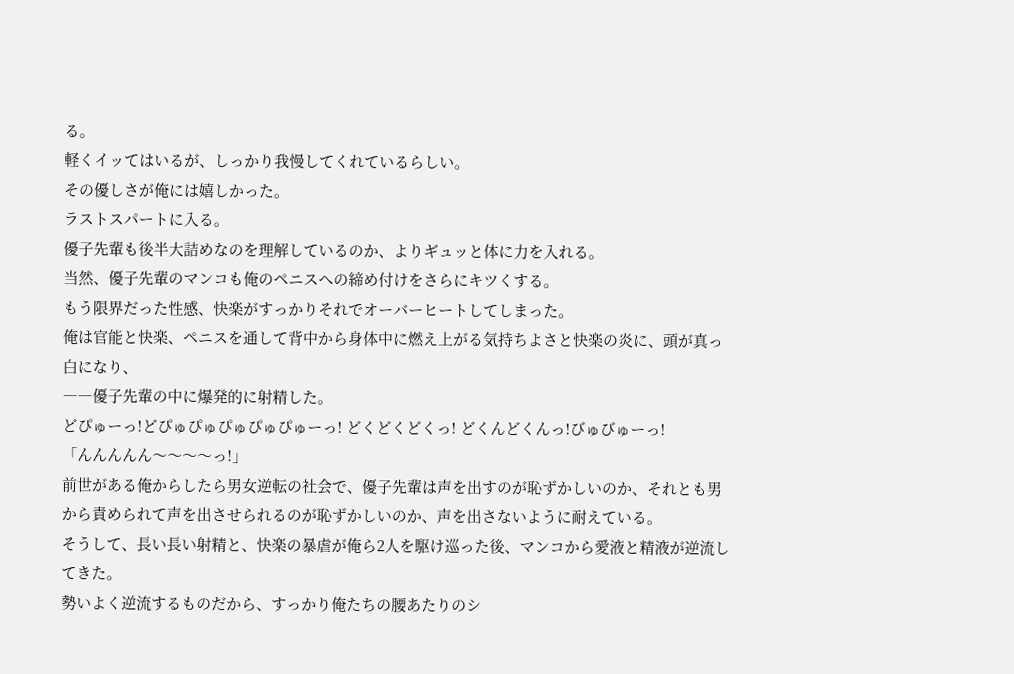る。
軽くイッてはいるが、しっかり我慢してくれているらしい。
その優しさが俺には嬉しかった。
ラストスパートに入る。
優子先輩も後半大詰めなのを理解しているのか、よりギュッと体に力を入れる。
当然、優子先輩のマンコも俺のペニスへの締め付けをさらにキツくする。
もう限界だった性感、快楽がすっかりそれでオーバーヒートしてしまった。
俺は官能と快楽、ペニスを通して背中から身体中に燃え上がる気持ちよさと快楽の炎に、頭が真っ白になり、
――優子先輩の中に爆発的に射精した。
どぴゅーっ!どぴゅぴゅぴゅぴゅぴゅーっ! どくどくどくっ! どくんどくんっ!びゅびゅーっ!
「んんんんん〜〜〜〜っ!」
前世がある俺からしたら男女逆転の社会で、優子先輩は声を出すのが恥ずかしいのか、それとも男から責められて声を出させられるのが恥ずかしいのか、声を出さないように耐えている。
そうして、長い長い射精と、快楽の暴虐が俺ら2人を駆け巡った後、マンコから愛液と精液が逆流してきた。
勢いよく逆流するものだから、すっかり俺たちの腰あたりのシ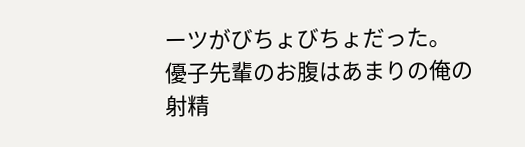ーツがびちょびちょだった。
優子先輩のお腹はあまりの俺の射精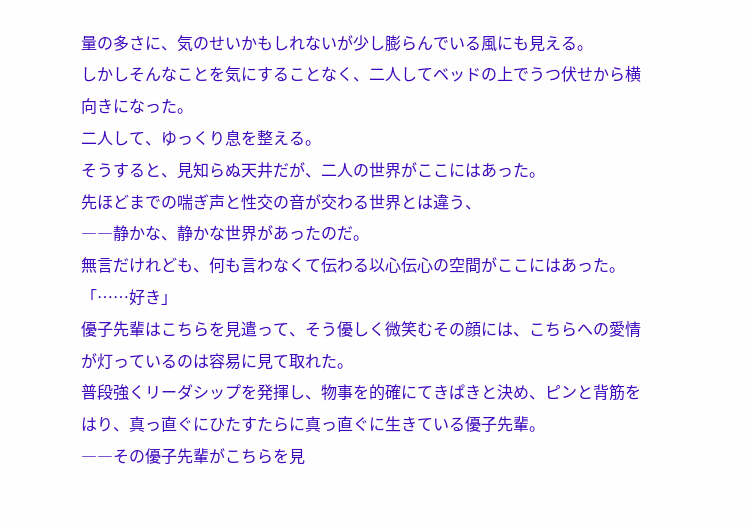量の多さに、気のせいかもしれないが少し膨らんでいる風にも見える。
しかしそんなことを気にすることなく、二人してベッドの上でうつ伏せから横向きになった。
二人して、ゆっくり息を整える。
そうすると、見知らぬ天井だが、二人の世界がここにはあった。
先ほどまでの喘ぎ声と性交の音が交わる世界とは違う、
――静かな、静かな世界があったのだ。
無言だけれども、何も言わなくて伝わる以心伝心の空間がここにはあった。
「……好き」
優子先輩はこちらを見遣って、そう優しく微笑むその顔には、こちらへの愛情が灯っているのは容易に見て取れた。
普段強くリーダシップを発揮し、物事を的確にてきぱきと決め、ピンと背筋をはり、真っ直ぐにひたすたらに真っ直ぐに生きている優子先輩。
――その優子先輩がこちらを見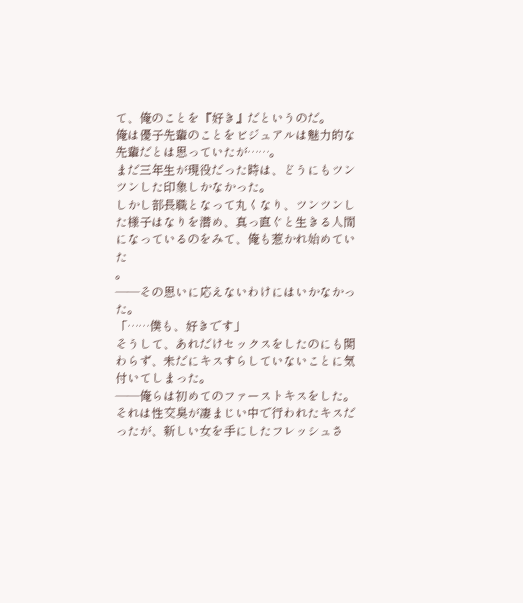て、俺のことを『好き』だというのだ。
俺は優子先輩のことをビジュアルは魅力的な先輩だとは思っていたが……。
まだ三年生が現役だった時は、どうにもツンツンした印象しかなかった。
しかし部長職となって丸くなり、ツンツンした様子はなりを潜め、真っ直ぐと生きる人間になっているのをみて、俺も惹かれ始めていた
。
――その思いに応えないわけにはいかなかった。
「……僕も、好きです」
そうして、あれだけセックスをしたのにも関わらず、未だにキスすらしていないことに気付いてしまった。
――俺らは初めてのファーストキスをした。
それは性交臭が凄まじい中で行われたキスだったが、新しい女を手にしたフレッシュさ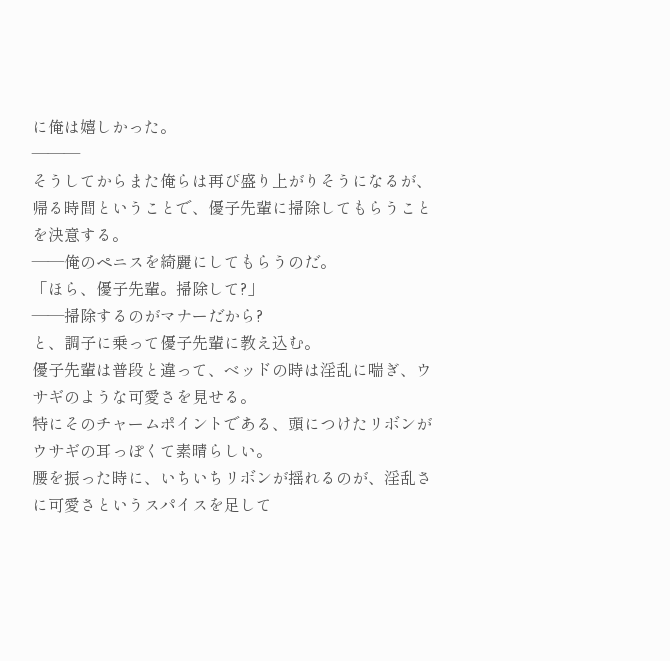に俺は嬉しかった。
―――
そうしてからまた俺らは再び盛り上がりそうになるが、帰る時間ということで、優子先輩に掃除してもらうことを決意する。
――俺のペニスを綺麗にしてもらうのだ。
「ほら、優子先輩。掃除して?」
――掃除するのがマナーだから?
と、調子に乗って優子先輩に教え込む。
優子先輩は普段と違って、ベッドの時は淫乱に喘ぎ、ウサギのような可愛さを見せる。
特にそのチャームポイントである、頭につけたリボンがウサギの耳っぽくて素晴らしい。
腰を振った時に、いちいちリボンが揺れるのが、淫乱さに可愛さというスパイスを足して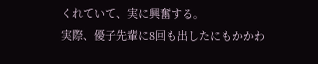くれていて、実に興奮する。
実際、優子先輩に8回も出したにもかかわ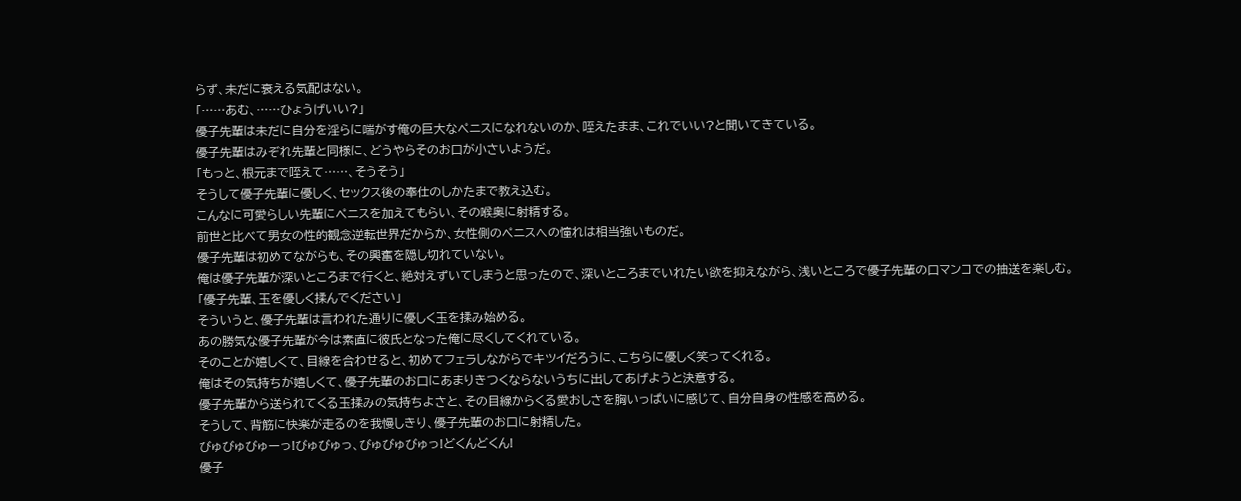らず、未だに衰える気配はない。
「……あむ、……ひょうげいい?」
優子先輩は未だに自分を淫らに喘がす俺の巨大なペニスになれないのか、咥えたまま、これでいい?と聞いてきている。
優子先輩はみぞれ先輩と同様に、どうやらそのお口が小さいようだ。
「もっと、根元まで咥えて……、そうそう」
そうして優子先輩に優しく、セックス後の奉仕のしかたまで教え込む。
こんなに可愛らしい先輩にペニスを加えてもらい、その喉奥に射精する。
前世と比べて男女の性的観念逆転世界だからか、女性側のペニスへの憧れは相当強いものだ。
優子先輩は初めてながらも、その興奮を隠し切れていない。
俺は優子先輩が深いところまで行くと、絶対えずいてしまうと思ったので、深いところまでいれたい欲を抑えながら、浅いところで優子先輩の口マンコでの抽送を楽しむ。
「優子先輩、玉を優しく揉んでください」
そういうと、優子先輩は言われた通りに優しく玉を揉み始める。
あの勝気な優子先輩が今は素直に彼氏となった俺に尽くしてくれている。
そのことが嬉しくて、目線を合わせると、初めてフェラしながらでキツイだろうに、こちらに優しく笑ってくれる。
俺はその気持ちが嬉しくて、優子先輩のお口にあまりきつくならないうちに出してあげようと決意する。
優子先輩から送られてくる玉揉みの気持ちよさと、その目線からくる愛おしさを胸いっぱいに感じて、自分自身の性感を高める。
そうして、背筋に快楽が走るのを我慢しきり、優子先輩のお口に射精した。
びゅびゅびゅーっ!びゅびゅっ、びゅびゅびゅっ!どくんどくん!
優子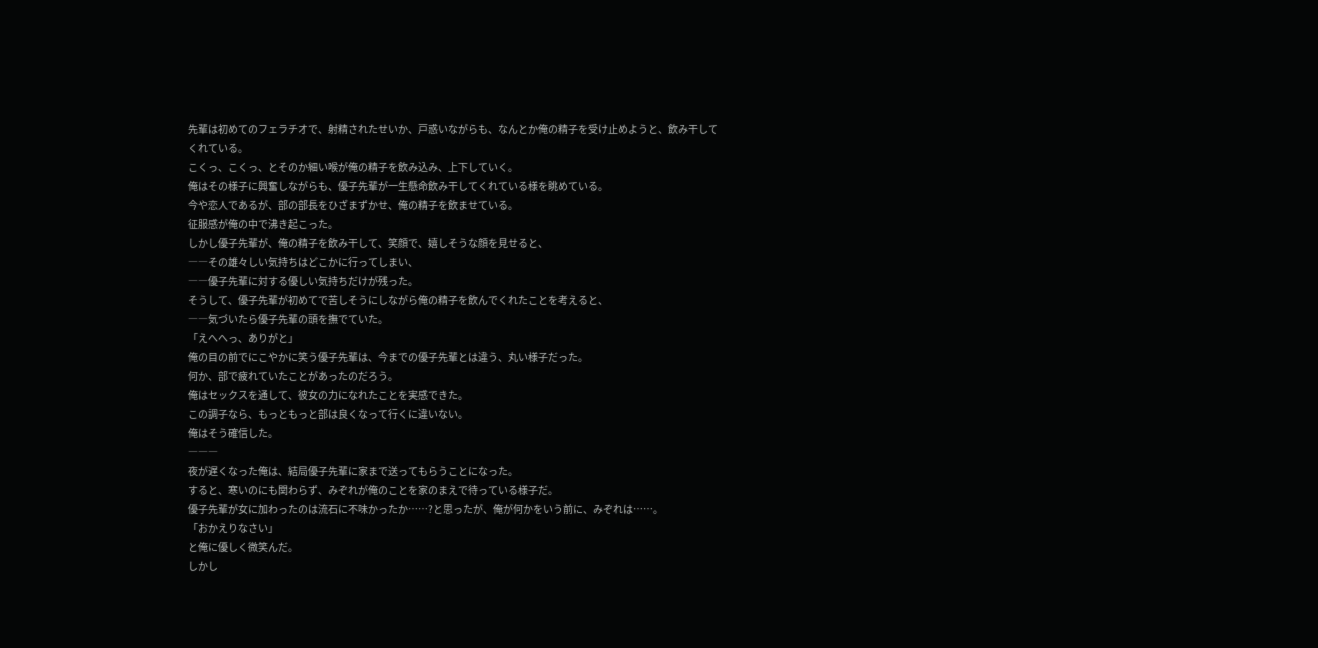先輩は初めてのフェラチオで、射精されたせいか、戸惑いながらも、なんとか俺の精子を受け止めようと、飲み干してくれている。
こくっ、こくっ、とそのか細い喉が俺の精子を飲み込み、上下していく。
俺はその様子に興奮しながらも、優子先輩が一生懸命飲み干してくれている様を眺めている。
今や恋人であるが、部の部長をひざまずかせ、俺の精子を飲ませている。
征服感が俺の中で沸き起こった。
しかし優子先輩が、俺の精子を飲み干して、笑顔で、嬉しそうな顔を見せると、
――その雄々しい気持ちはどこかに行ってしまい、
――優子先輩に対する優しい気持ちだけが残った。
そうして、優子先輩が初めてで苦しそうにしながら俺の精子を飲んでくれたことを考えると、
――気づいたら優子先輩の頭を撫でていた。
「えへへっ、ありがと」
俺の目の前でにこやかに笑う優子先輩は、今までの優子先輩とは違う、丸い様子だった。
何か、部で疲れていたことがあったのだろう。
俺はセックスを通して、彼女の力になれたことを実感できた。
この調子なら、もっともっと部は良くなって行くに違いない。
俺はそう確信した。
―――
夜が遅くなった俺は、結局優子先輩に家まで送ってもらうことになった。
すると、寒いのにも関わらず、みぞれが俺のことを家のまえで待っている様子だ。
優子先輩が女に加わったのは流石に不味かったか……?と思ったが、俺が何かをいう前に、みぞれは……。
「おかえりなさい」
と俺に優しく微笑んだ。
しかし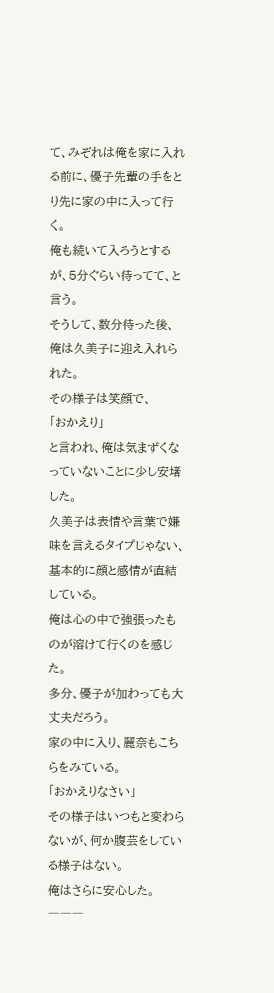て、みぞれは俺を家に入れる前に、優子先輩の手をとり先に家の中に入って行く。
俺も続いて入ろうとするが、5分ぐらい待ってて、と言う。
そうして、数分待った後、俺は久美子に迎え入れられた。
その様子は笑顔で、
「おかえり」
と言われ、俺は気まずくなっていないことに少し安堵した。
久美子は表情や言葉で嫌味を言えるタイプじゃない、基本的に顔と感情が直結している。
俺は心の中で強張ったものが溶けて行くのを感じた。
多分、優子が加わっても大丈夫だろう。
家の中に入り、麗奈もこちらをみている。
「おかえりなさい」
その様子はいつもと変わらないが、何か腹芸をしている様子はない。
俺はさらに安心した。
―――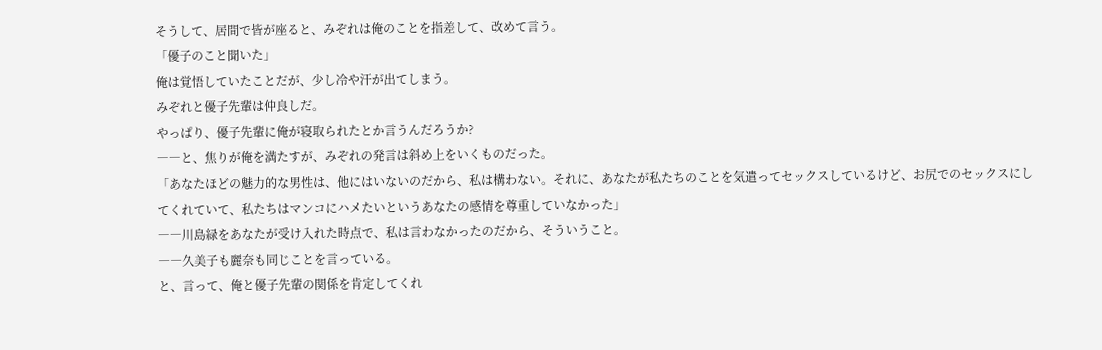そうして、居間で皆が座ると、みぞれは俺のことを指差して、改めて言う。
「優子のこと聞いた」
俺は覚悟していたことだが、少し冷や汗が出てしまう。
みぞれと優子先輩は仲良しだ。
やっぱり、優子先輩に俺が寝取られたとか言うんだろうか?
――と、焦りが俺を満たすが、みぞれの発言は斜め上をいくものだった。
「あなたほどの魅力的な男性は、他にはいないのだから、私は構わない。それに、あなたが私たちのことを気遣ってセックスしているけど、お尻でのセックスにしてくれていて、私たちはマンコにハメたいというあなたの感情を尊重していなかった」
――川島緑をあなたが受け入れた時点で、私は言わなかったのだから、そういうこと。
――久美子も麗奈も同じことを言っている。
と、言って、俺と優子先輩の関係を肯定してくれ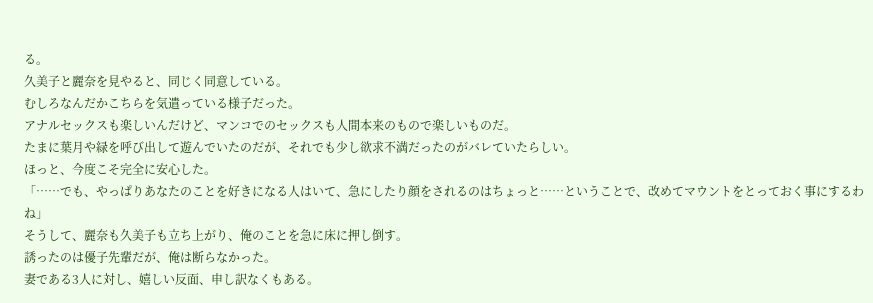る。
久美子と麗奈を見やると、同じく同意している。
むしろなんだかこちらを気遣っている様子だった。
アナルセックスも楽しいんだけど、マンコでのセックスも人間本来のもので楽しいものだ。
たまに葉月や緑を呼び出して遊んでいたのだが、それでも少し欲求不満だったのがバレていたらしい。
ほっと、今度こそ完全に安心した。
「……でも、やっぱりあなたのことを好きになる人はいて、急にしたり顔をされるのはちょっと……ということで、改めてマウントをとっておく事にするわね」
そうして、麗奈も久美子も立ち上がり、俺のことを急に床に押し倒す。
誘ったのは優子先輩だが、俺は断らなかった。
妻である3人に対し、嬉しい反面、申し訳なくもある。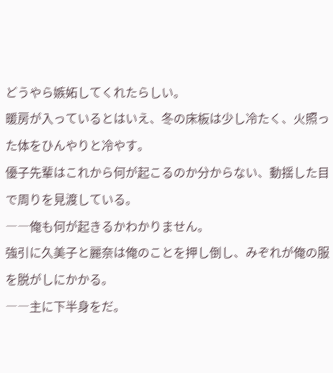どうやら嫉妬してくれたらしい。
暖房が入っているとはいえ、冬の床板は少し冷たく、火照った体をひんやりと冷やす。
優子先輩はこれから何が起こるのか分からない、動揺した目で周りを見渡している。
――俺も何が起きるかわかりません。
強引に久美子と麗奈は俺のことを押し倒し、みぞれが俺の服を脱がしにかかる。
――主に下半身をだ。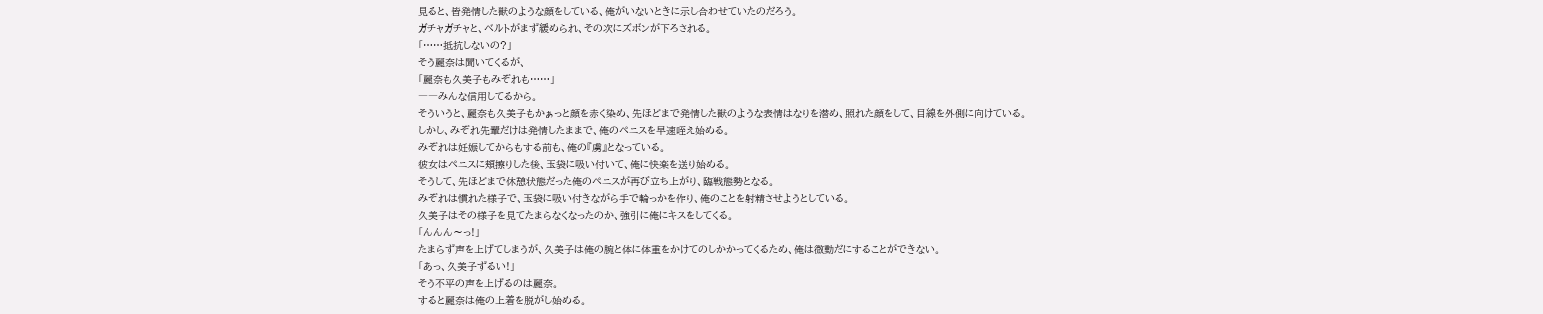見ると、皆発情した獣のような顔をしている、俺がいないときに示し合わせていたのだろう。
ガチャガチャと、ベルトがまず緩められ、その次にズボンが下ろされる。
「……抵抗しないの?」
そう麗奈は聞いてくるが、
「麗奈も久美子もみぞれも……」
――みんな信用してるから。
そういうと、麗奈も久美子もかぁっと顔を赤く染め、先ほどまで発情した獣のような表情はなりを潜め、照れた顔をして、目線を外側に向けている。
しかし、みぞれ先輩だけは発情したままで、俺のペニスを早速咥え始める。
みぞれは妊娠してからもする前も、俺の『虜』となっている。
彼女はペニスに頬擦りした後、玉袋に吸い付いて、俺に快楽を送り始める。
そうして、先ほどまで休憩状態だった俺のペニスが再び立ち上がり、臨戦態勢となる。
みぞれは慣れた様子で、玉袋に吸い付きながら手で輪っかを作り、俺のことを射精させようとしている。
久美子はその様子を見てたまらなくなったのか、強引に俺にキスをしてくる。
「んんん〜っ!」
たまらず声を上げてしまうが、久美子は俺の腕と体に体重をかけてのしかかってくるため、俺は微動だにすることができない。
「あっ、久美子ずるい!」
そう不平の声を上げるのは麗奈。
すると麗奈は俺の上着を脱がし始める。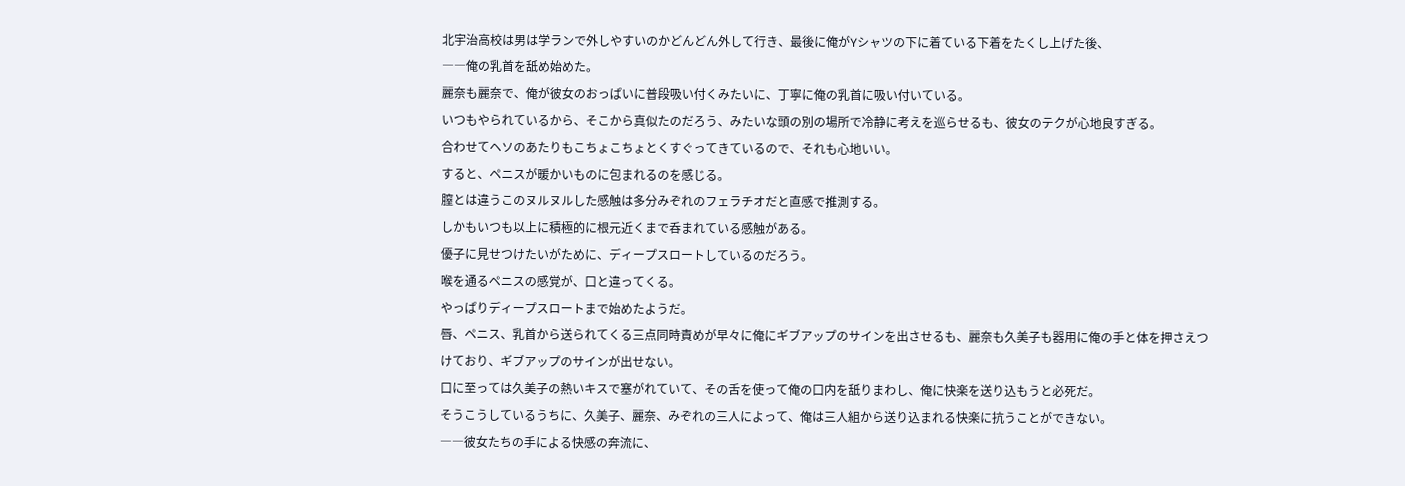北宇治高校は男は学ランで外しやすいのかどんどん外して行き、最後に俺がYシャツの下に着ている下着をたくし上げた後、
――俺の乳首を舐め始めた。
麗奈も麗奈で、俺が彼女のおっぱいに普段吸い付くみたいに、丁寧に俺の乳首に吸い付いている。
いつもやられているから、そこから真似たのだろう、みたいな頭の別の場所で冷静に考えを巡らせるも、彼女のテクが心地良すぎる。
合わせてヘソのあたりもこちょこちょとくすぐってきているので、それも心地いい。
すると、ペニスが暖かいものに包まれるのを感じる。
膣とは違うこのヌルヌルした感触は多分みぞれのフェラチオだと直感で推測する。
しかもいつも以上に積極的に根元近くまで呑まれている感触がある。
優子に見せつけたいがために、ディープスロートしているのだろう。
喉を通るペニスの感覚が、口と違ってくる。
やっぱりディープスロートまで始めたようだ。
唇、ペニス、乳首から送られてくる三点同時責めが早々に俺にギブアップのサインを出させるも、麗奈も久美子も器用に俺の手と体を押さえつけており、ギブアップのサインが出せない。
口に至っては久美子の熱いキスで塞がれていて、その舌を使って俺の口内を舐りまわし、俺に快楽を送り込もうと必死だ。
そうこうしているうちに、久美子、麗奈、みぞれの三人によって、俺は三人組から送り込まれる快楽に抗うことができない。
――彼女たちの手による快感の奔流に、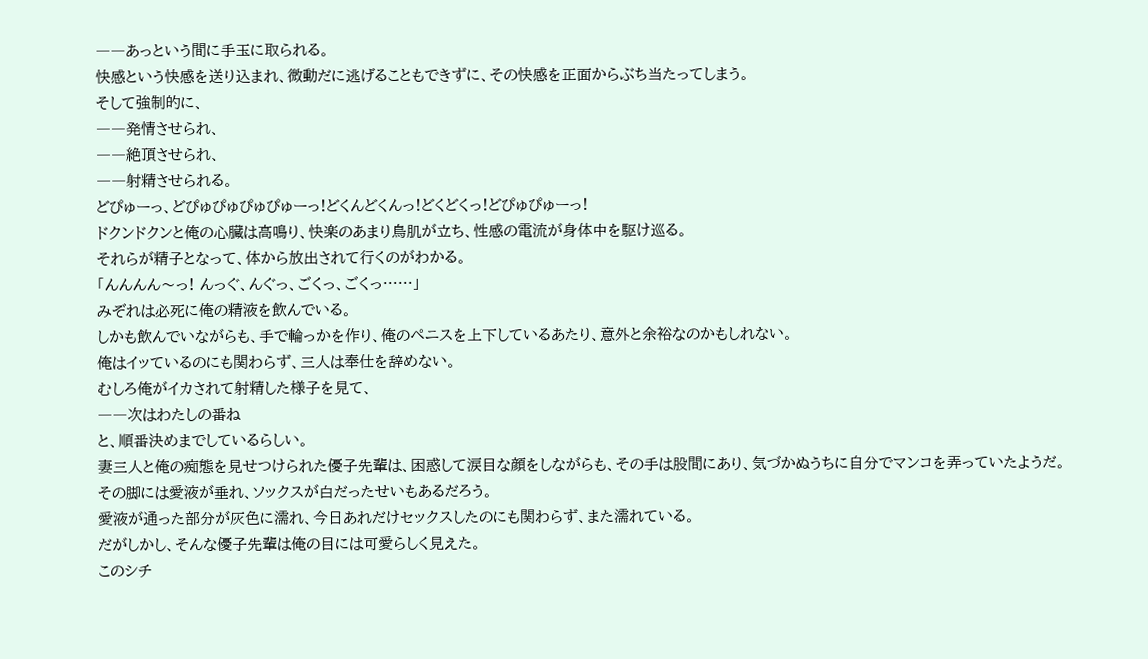――あっという間に手玉に取られる。
快感という快感を送り込まれ、微動だに逃げることもできずに、その快感を正面からぶち当たってしまう。
そして強制的に、
――発情させられ、
――絶頂させられ、
――射精させられる。
どぴゅーっ、どぴゅぴゅぴゅぴゅーっ!どくんどくんっ!どくどくっ!どぴゅぴゅーっ!
ドクンドクンと俺の心臓は高鳴り、快楽のあまり鳥肌が立ち、性感の電流が身体中を駆け巡る。
それらが精子となって、体から放出されて行くのがわかる。
「んんんん〜っ! んっぐ、んぐっ、ごくっ、ごくっ……」
みぞれは必死に俺の精液を飲んでいる。
しかも飲んでいながらも、手で輪っかを作り、俺のペニスを上下しているあたり、意外と余裕なのかもしれない。
俺はイッているのにも関わらず、三人は奉仕を辞めない。
むしろ俺がイカされて射精した様子を見て、
――次はわたしの番ね
と、順番決めまでしているらしい。
妻三人と俺の痴態を見せつけられた優子先輩は、困惑して涙目な顔をしながらも、その手は股間にあり、気づかぬうちに自分でマンコを弄っていたようだ。
その脚には愛液が垂れ、ソックスが白だったせいもあるだろう。
愛液が通った部分が灰色に濡れ、今日あれだけセックスしたのにも関わらず、また濡れている。
だがしかし、そんな優子先輩は俺の目には可愛らしく見えた。
このシチ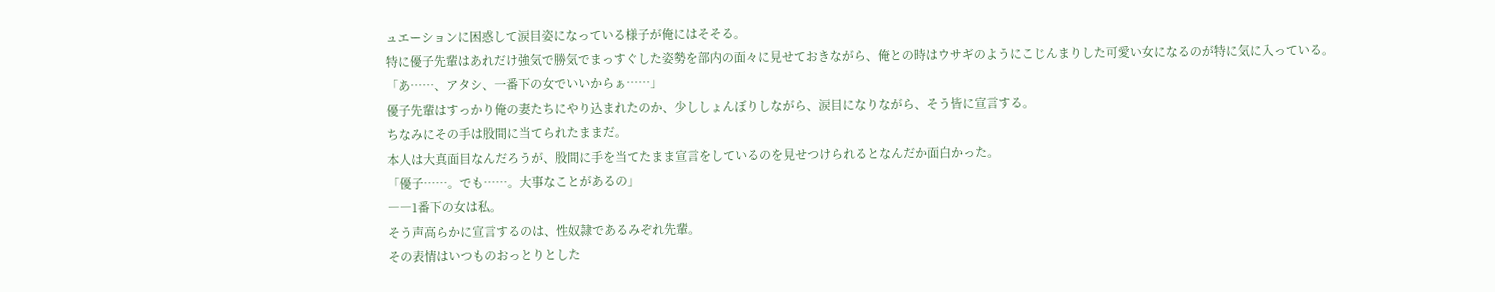ュエーションに困惑して涙目姿になっている様子が俺にはそそる。
特に優子先輩はあれだけ強気で勝気でまっすぐした姿勢を部内の面々に見せておきながら、俺との時はウサギのようにこじんまりした可愛い女になるのが特に気に入っている。
「あ……、アタシ、一番下の女でいいからぁ……」
優子先輩はすっかり俺の妻たちにやり込まれたのか、少ししょんぼりしながら、涙目になりながら、そう皆に宣言する。
ちなみにその手は股間に当てられたままだ。
本人は大真面目なんだろうが、股間に手を当てたまま宣言をしているのを見せつけられるとなんだか面白かった。
「優子……。でも……。大事なことがあるの」
――1番下の女は私。
そう声高らかに宣言するのは、性奴隷であるみぞれ先輩。
その表情はいつものおっとりとした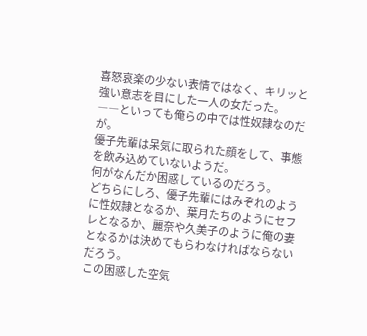喜怒哀楽の少ない表情ではなく、キリッと強い意志を目にした一人の女だった。
――といっても俺らの中では性奴隷なのだが。
優子先輩は呆気に取られた顔をして、事態を飲み込めていないようだ。
何がなんだか困惑しているのだろう。
どちらにしろ、優子先輩にはみぞれのように性奴隷となるか、葉月たちのようにセフレとなるか、麗奈や久美子のように俺の妻となるかは決めてもらわなければならないだろう。
この困惑した空気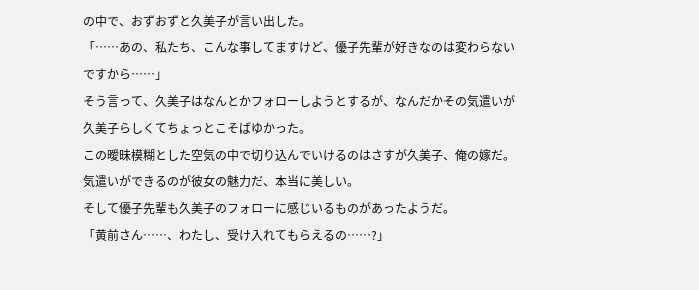の中で、おずおずと久美子が言い出した。
「……あの、私たち、こんな事してますけど、優子先輩が好きなのは変わらないですから……」
そう言って、久美子はなんとかフォローしようとするが、なんだかその気遣いが久美子らしくてちょっとこそばゆかった。
この曖昧模糊とした空気の中で切り込んでいけるのはさすが久美子、俺の嫁だ。
気遣いができるのが彼女の魅力だ、本当に美しい。
そして優子先輩も久美子のフォローに感じいるものがあったようだ。
「黄前さん……、わたし、受け入れてもらえるの……?」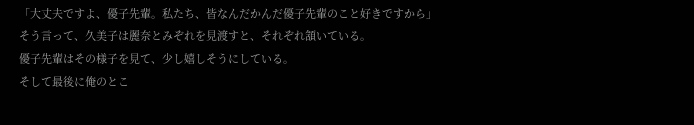「大丈夫ですよ、優子先輩。私たち、皆なんだかんだ優子先輩のこと好きですから」
そう言って、久美子は麗奈とみぞれを見渡すと、それぞれ頷いている。
優子先輩はその様子を見て、少し嬉しそうにしている。
そして最後に俺のとこ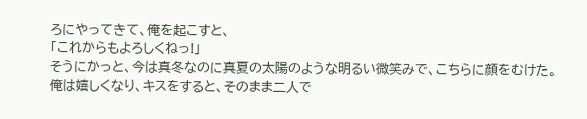ろにやってきて、俺を起こすと、
「これからもよろしくねっ!」
そうにかっと、今は真冬なのに真夏の太陽のような明るい微笑みで、こちらに顔をむけた。
俺は嬉しくなり、キスをすると、そのまま二人で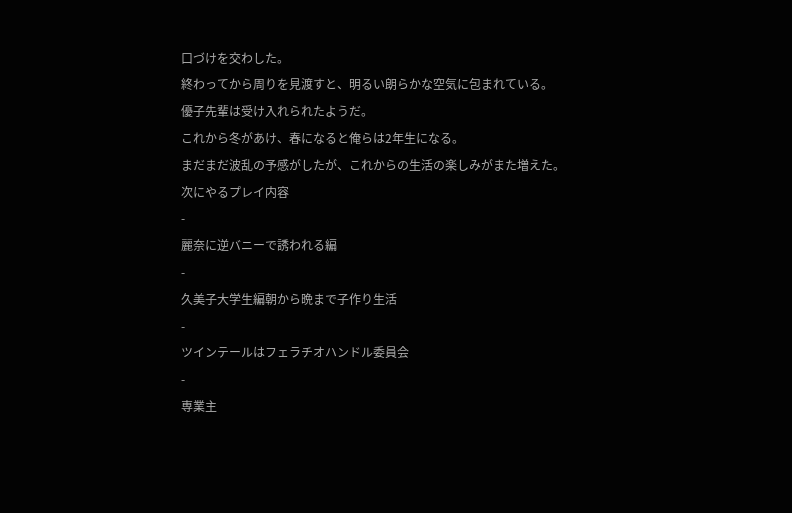口づけを交わした。
終わってから周りを見渡すと、明るい朗らかな空気に包まれている。
優子先輩は受け入れられたようだ。
これから冬があけ、春になると俺らは2年生になる。
まだまだ波乱の予感がしたが、これからの生活の楽しみがまた増えた。
次にやるプレイ内容
-
麗奈に逆バニーで誘われる編
-
久美子大学生編朝から晩まで子作り生活
-
ツインテールはフェラチオハンドル委員会
-
専業主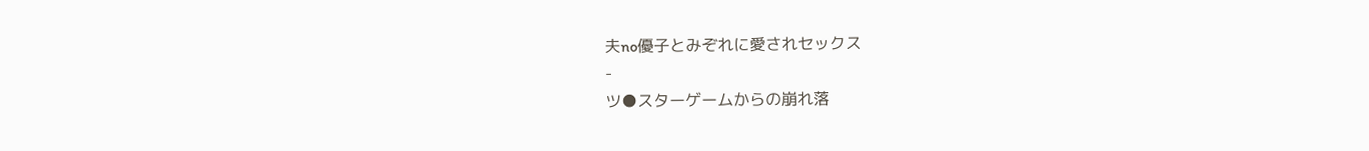夫no優子とみぞれに愛されセックス
-
ツ●スターゲームからの崩れ落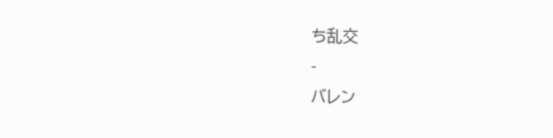ち乱交
-
バレン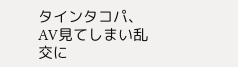タインタコパ、AV見てしまい乱交に